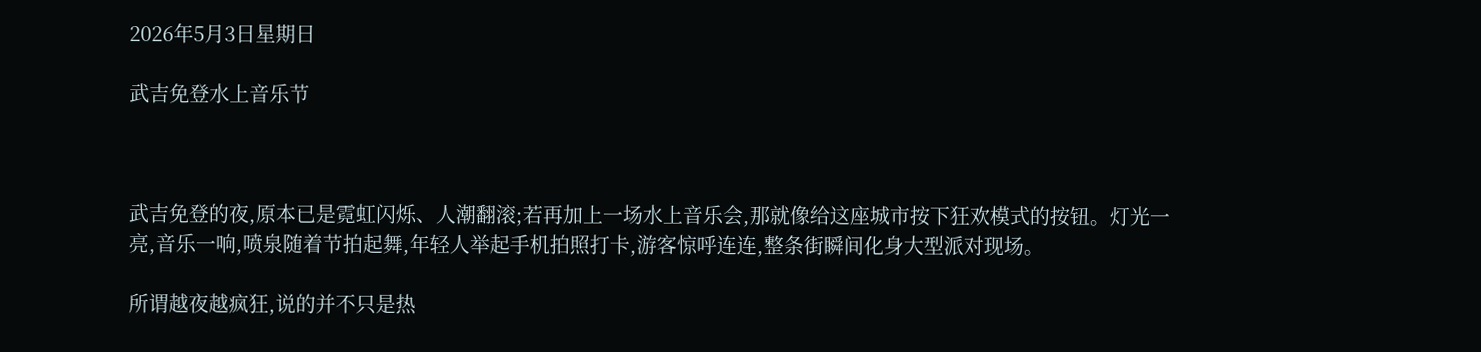2026年5月3日星期日

武吉免登水上音乐节



武吉免登的夜,原本已是霓虹闪烁、人潮翻滚;若再加上一场水上音乐会,那就像给这座城市按下狂欢模式的按钮。灯光一亮,音乐一响,喷泉随着节拍起舞,年轻人举起手机拍照打卡,游客惊呼连连,整条街瞬间化身大型派对现场。

所谓越夜越疯狂,说的并不只是热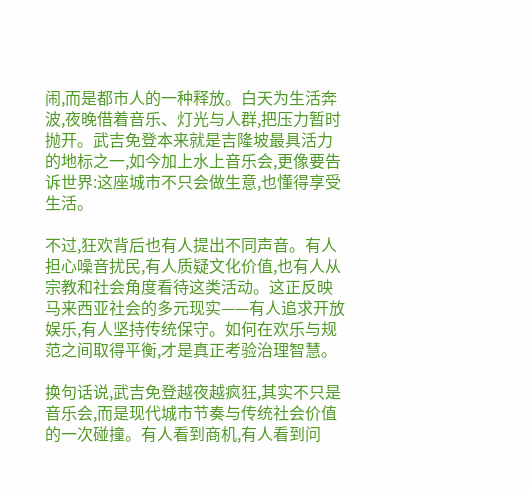闹,而是都市人的一种释放。白天为生活奔波,夜晚借着音乐、灯光与人群,把压力暂时抛开。武吉免登本来就是吉隆坡最具活力的地标之一,如今加上水上音乐会,更像要告诉世界:这座城市不只会做生意,也懂得享受生活。

不过,狂欢背后也有人提出不同声音。有人担心噪音扰民,有人质疑文化价值,也有人从宗教和社会角度看待这类活动。这正反映马来西亚社会的多元现实——有人追求开放娱乐,有人坚持传统保守。如何在欢乐与规范之间取得平衡,才是真正考验治理智慧。

换句话说,武吉免登越夜越疯狂,其实不只是音乐会,而是现代城市节奏与传统社会价值的一次碰撞。有人看到商机,有人看到问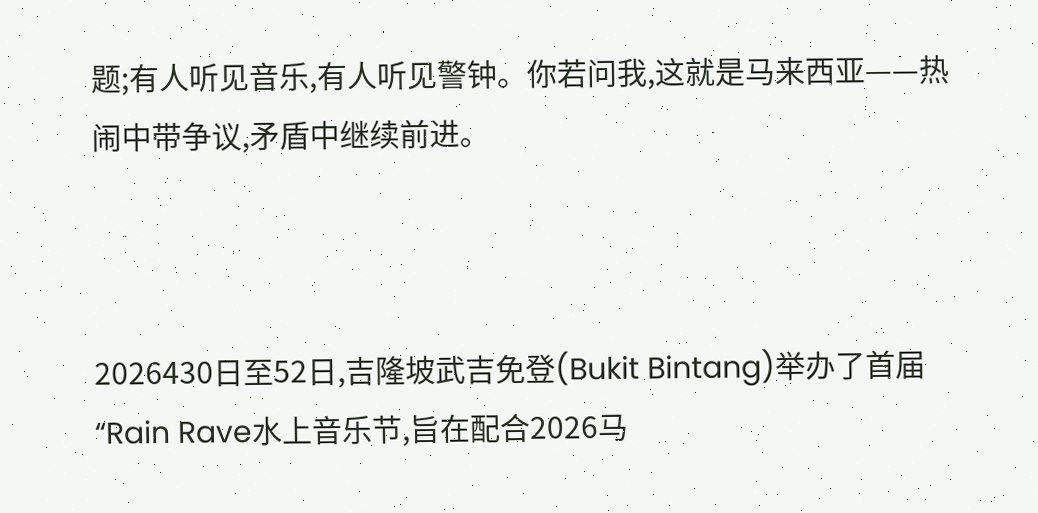题;有人听见音乐,有人听见警钟。你若问我,这就是马来西亚——热闹中带争议,矛盾中继续前进。



2026430日至52日,吉隆坡武吉免登(Bukit Bintang)举办了首届“Rain Rave水上音乐节,旨在配合2026马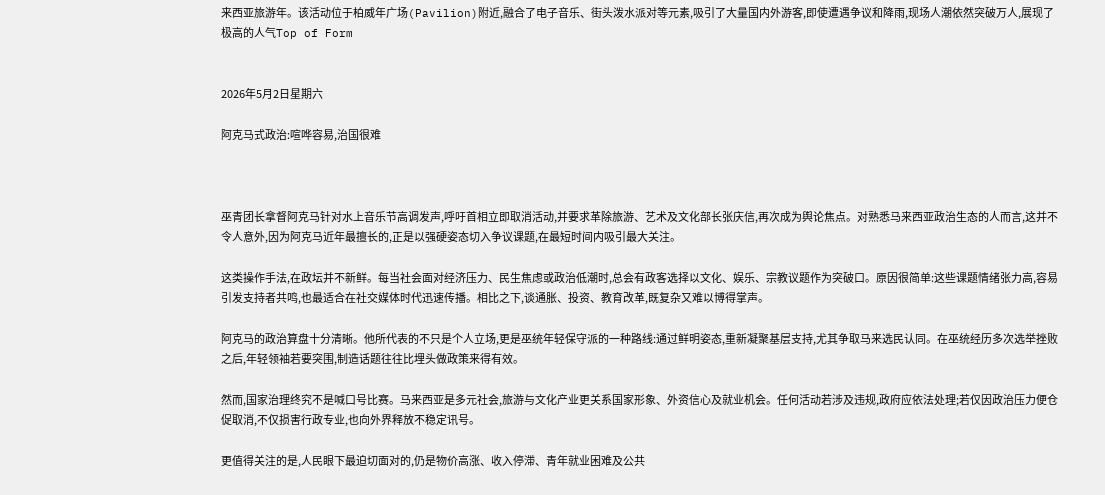来西亚旅游年。该活动位于柏威年广场(Pavilion)附近,融合了电子音乐、街头泼水派对等元素,吸引了大量国内外游客,即使遭遇争议和降雨,现场人潮依然突破万人,展现了极高的人气Top of Form


2026年5月2日星期六

阿克马式政治:喧哗容易,治国很难



巫青团长拿督阿克马针对水上音乐节高调发声,呼吁首相立即取消活动,并要求革除旅游、艺术及文化部长张庆信,再次成为舆论焦点。对熟悉马来西亚政治生态的人而言,这并不令人意外,因为阿克马近年最擅长的,正是以强硬姿态切入争议课题,在最短时间内吸引最大关注。

这类操作手法,在政坛并不新鲜。每当社会面对经济压力、民生焦虑或政治低潮时,总会有政客选择以文化、娱乐、宗教议题作为突破口。原因很简单:这些课题情绪张力高,容易引发支持者共鸣,也最适合在社交媒体时代迅速传播。相比之下,谈通胀、投资、教育改革,既复杂又难以博得掌声。

阿克马的政治算盘十分清晰。他所代表的不只是个人立场,更是巫统年轻保守派的一种路线:通过鲜明姿态,重新凝聚基层支持,尤其争取马来选民认同。在巫统经历多次选举挫败之后,年轻领袖若要突围,制造话题往往比埋头做政策来得有效。

然而,国家治理终究不是喊口号比赛。马来西亚是多元社会,旅游与文化产业更关系国家形象、外资信心及就业机会。任何活动若涉及违规,政府应依法处理;若仅因政治压力便仓促取消,不仅损害行政专业,也向外界释放不稳定讯号。

更值得关注的是,人民眼下最迫切面对的,仍是物价高涨、收入停滞、青年就业困难及公共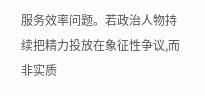服务效率问题。若政治人物持续把精力投放在象征性争议,而非实质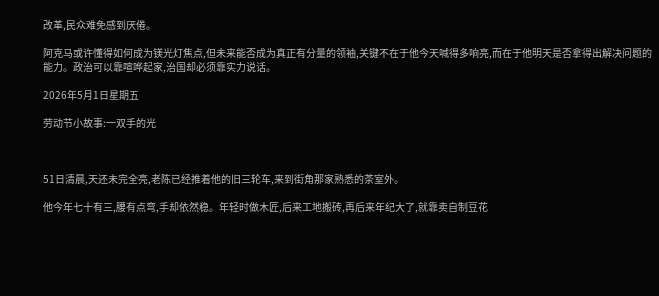改革,民众难免感到厌倦。

阿克马或许懂得如何成为镁光灯焦点,但未来能否成为真正有分量的领袖,关键不在于他今天喊得多响亮,而在于他明天是否拿得出解决问题的能力。政治可以靠喧哗起家,治国却必须靠实力说话。

2026年5月1日星期五

劳动节小故事:一双手的光



51日清晨,天还未完全亮,老陈已经推着他的旧三轮车,来到街角那家熟悉的茶室外。

他今年七十有三,腰有点弯,手却依然稳。年轻时做木匠,后来工地搬砖,再后来年纪大了,就靠卖自制豆花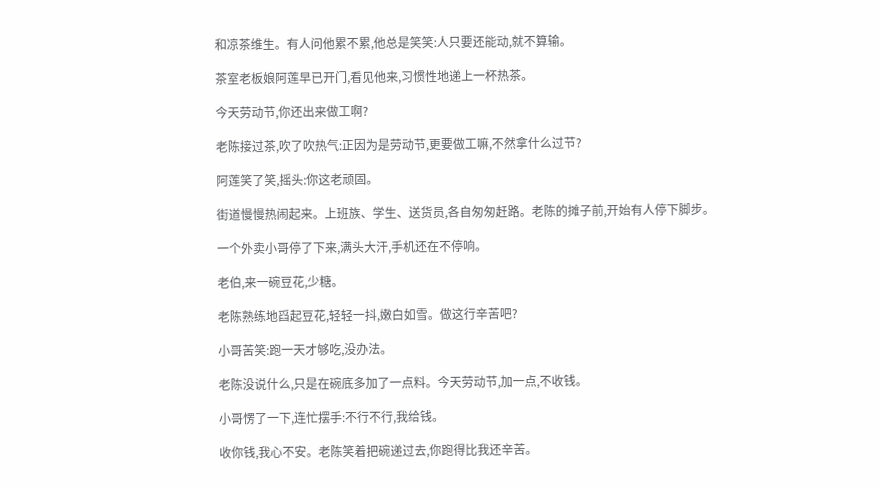和凉茶维生。有人问他累不累,他总是笑笑:人只要还能动,就不算输。

茶室老板娘阿莲早已开门,看见他来,习惯性地递上一杯热茶。

今天劳动节,你还出来做工啊?

老陈接过茶,吹了吹热气:正因为是劳动节,更要做工嘛,不然拿什么过节?

阿莲笑了笑,摇头:你这老顽固。

街道慢慢热闹起来。上班族、学生、送货员,各自匆匆赶路。老陈的摊子前,开始有人停下脚步。

一个外卖小哥停了下来,满头大汗,手机还在不停响。

老伯,来一碗豆花,少糖。

老陈熟练地舀起豆花,轻轻一抖,嫩白如雪。做这行辛苦吧?

小哥苦笑:跑一天才够吃,没办法。

老陈没说什么,只是在碗底多加了一点料。今天劳动节,加一点,不收钱。

小哥愣了一下,连忙摆手:不行不行,我给钱。

收你钱,我心不安。老陈笑着把碗递过去,你跑得比我还辛苦。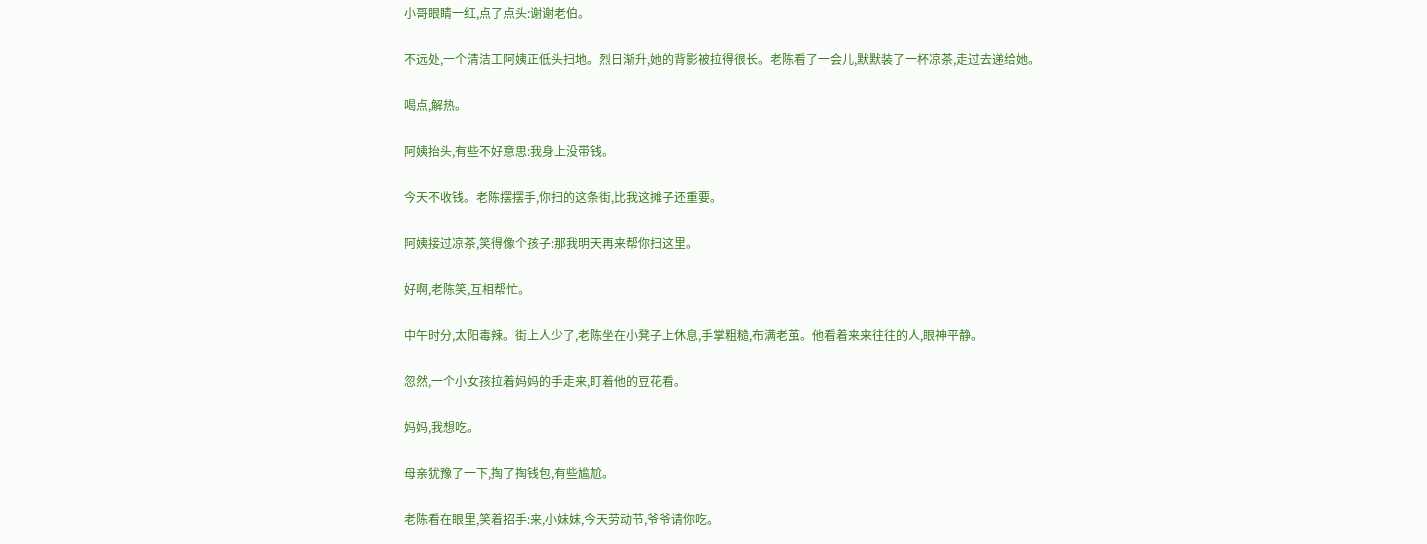小哥眼睛一红,点了点头:谢谢老伯。

不远处,一个清洁工阿姨正低头扫地。烈日渐升,她的背影被拉得很长。老陈看了一会儿,默默装了一杯凉茶,走过去递给她。

喝点,解热。

阿姨抬头,有些不好意思:我身上没带钱。

今天不收钱。老陈摆摆手,你扫的这条街,比我这摊子还重要。

阿姨接过凉茶,笑得像个孩子:那我明天再来帮你扫这里。

好啊,老陈笑,互相帮忙。

中午时分,太阳毒辣。街上人少了,老陈坐在小凳子上休息,手掌粗糙,布满老茧。他看着来来往往的人,眼神平静。

忽然,一个小女孩拉着妈妈的手走来,盯着他的豆花看。

妈妈,我想吃。

母亲犹豫了一下,掏了掏钱包,有些尴尬。

老陈看在眼里,笑着招手:来,小妹妹,今天劳动节,爷爷请你吃。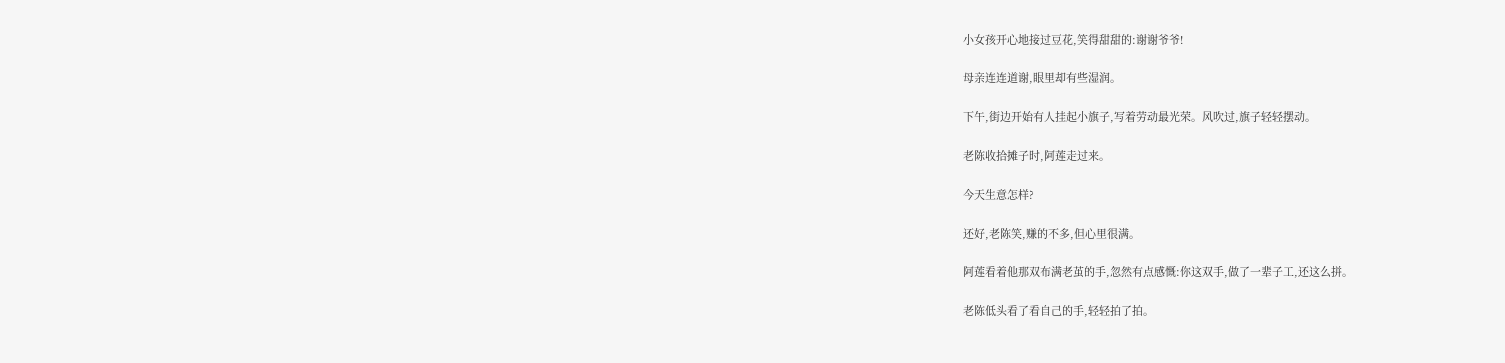小女孩开心地接过豆花,笑得甜甜的:谢谢爷爷!

母亲连连道谢,眼里却有些湿润。

下午,街边开始有人挂起小旗子,写着劳动最光荣。风吹过,旗子轻轻摆动。

老陈收拾摊子时,阿莲走过来。

今天生意怎样?

还好,老陈笑,赚的不多,但心里很满。

阿莲看着他那双布满老茧的手,忽然有点感慨:你这双手,做了一辈子工,还这么拼。

老陈低头看了看自己的手,轻轻拍了拍。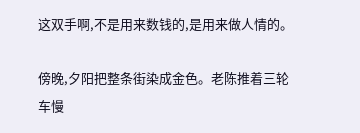这双手啊,不是用来数钱的,是用来做人情的。

傍晚,夕阳把整条街染成金色。老陈推着三轮车慢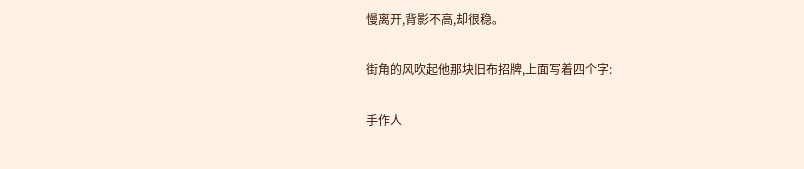慢离开,背影不高,却很稳。

街角的风吹起他那块旧布招牌,上面写着四个字:

手作人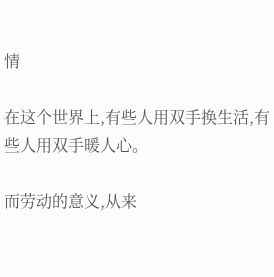情

在这个世界上,有些人用双手换生活,有些人用双手暖人心。

而劳动的意义,从来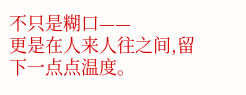不只是糊口——
更是在人来人往之间,留下一点点温度。